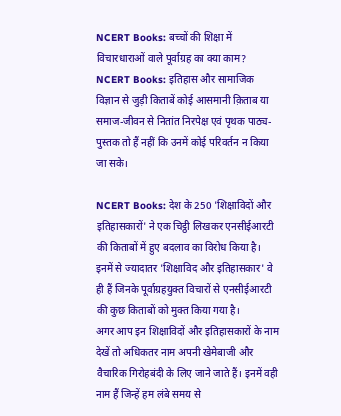NCERT Books: बच्चों की शिक्षा में विचारधाराओं वाले पूर्वाग्रह का क्या काम?
NCERT Books: इतिहास और सामाजिक विज्ञान से जुड़ी किताबें कोई आसमानी क़िताब या समाज-जीवन से नितांत निरपेक्ष एवं पृथक पाठ्य-पुस्तक तो हैं नहीं कि उनमें कोई परिवर्तन न किया जा सके।

NCERT Books: देश के 250 'शिक्षाविदों और इतिहासकारों' ने एक चिट्ठी लिखकर एनसीईआरटी की किताबों में हुए बदलाव का विरोध किया है। इनमें से ज्यादातर 'शिक्षाविद और इतिहासकार' वे ही हैं जिनके पूर्वाग्रहयुक्त विचारों से एनसीईआरटी की कुछ किताबों को मुक्त किया गया है।
अगर आप इन शिक्षाविदों और इतिहासकारों के नाम देखें तो अधिकतर नाम अपनी खेमेबाजी और वैचारिक गिरोहबंदी के लिए जाने जाते हैं। इनमें वही नाम हैं जिन्हें हम लंबे समय से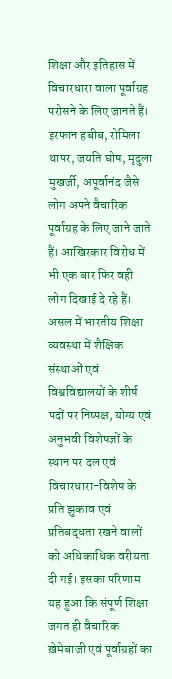शिक्षा और इतिहास में विचारधारा वाला पूर्वाग्रह परोसने के लिए जानते हैं। इरफान हबीब, रोमिला थापर, जयति घोष, मृदुला मुखर्जी, अपूर्वानंद जैसे लोग अपने वैचारिक पूर्वाग्रह के लिए जाने जाते हैं। आखिरकार विरोध में भी एक बार फिर वही लोग दिखाई दे रहे हैं।
असल में भारतीय शिक्षा व्यवस्था में शैक्षिक संस्थाओं एवं विश्वविद्यालयों के शीर्ष पदों पर निष्पक्ष, योग्य एवं अनुभवी विशेषज्ञों के स्थान पर दल एवं विचारधारा-विशेष के प्रति झुकाव एवं प्रतिबद्धता रखने वालों को अधिकाधिक वरीयता दी गई। इसका परिणाम यह हुआ कि संपूर्ण शिक्षा जगत ही वैचारिक ख़ेमेबाजी एवं पूर्वाग्रहों का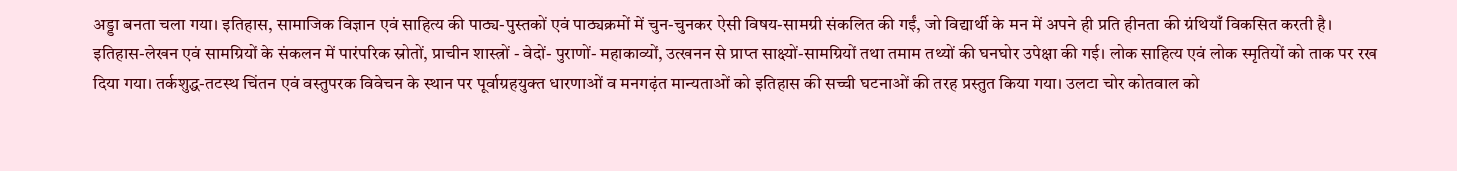अड्डा बनता चला गया। इतिहास, सामाजिक विज्ञान एवं साहित्य की पाठ्य-पुस्तकों एवं पाठ्यक्रमों में चुन-चुनकर ऐसी विषय-सामग्री संकलित की गईं, जो विद्यार्थी के मन में अपने ही प्रति हीनता की ग्रंथियाँ विकसित करती है।
इतिहास-लेखन एवं सामग्रियों के संकलन में पारंपरिक स्रोतों, प्राचीन शास्त्रों - वेदों- पुराणों- महाकाव्यों, उत्खनन से प्राप्त साक्ष्यों-सामग्रियों तथा तमाम तथ्यों की घनघोर उपेक्षा की गई। लोक साहित्य एवं लोक स्मृतियों को ताक पर रख दिया गया। तर्कशुद्ध-तटस्थ चिंतन एवं वस्तुपरक विवेचन के स्थान पर पूर्वाग्रहयुक्त धारणाओं व मनगढ़ंत मान्यताओं को इतिहास की सच्ची घटनाओं की तरह प्रस्तुत किया गया। उलटा चोर कोतवाल को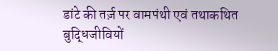डांटे की तर्ज़ पर वामपंथी एवं तथाकथित बुद्धिजीवियों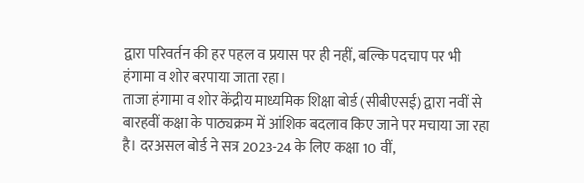द्वारा परिवर्तन की हर पहल व प्रयास पर ही नहीं, बल्कि पदचाप पर भी हंगामा व शोर बरपाया जाता रहा।
ताजा हंगामा व शोर केंद्रीय माध्यमिक शिक्षा बोर्ड (सीबीएसई) द्वारा नवीं से बारहवीं कक्षा के पाठ्यक्रम में आंशिक बदलाव किए जाने पर मचाया जा रहा है। दरअसल बोर्ड ने सत्र 2023-24 के लिए कक्षा 10 वीं,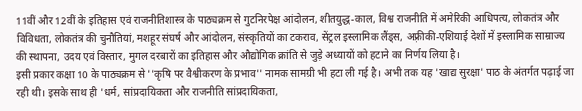11वीं और 12वीं के इतिहास एवं राजनीतिशास्त्र के पाठ्यक्रम से गुटनिरपेक्ष आंदोलन, शीतयुद्ध-काल, विश्व राजनीति में अमेरिकी आधिपत्य, लोकतंत्र और विविधता, लोकतंत्र की चुनौतियां, मशहूर संघर्ष और आंदोलन, संस्कृतियों का टकराव, सेंट्रल इस्लामिक लैंड्स, अफ़्रीकी-एशियाई देशों में इस्लामिक साम्राज्य की स्थापना, उदय एवं विस्तार, मुगल दरबारों का इतिहास और औद्योगिक क्रांति से जुड़े अध्यायों को हटाने का निर्णय लिया है।
इसी प्रकार कक्षा 10 के पाठ्यक्रम से ''कृषि पर वैश्वीकरण के प्रभाव'' नामक सामग्री भी हटा ली गई है। अभी तक यह 'खाद्य सुरक्षा' पाठ के अंतर्गत पढ़ाई जा रही थी। इसके साथ ही 'धर्म, सांप्रदायिकता और राजनीति सांप्रदायिकता,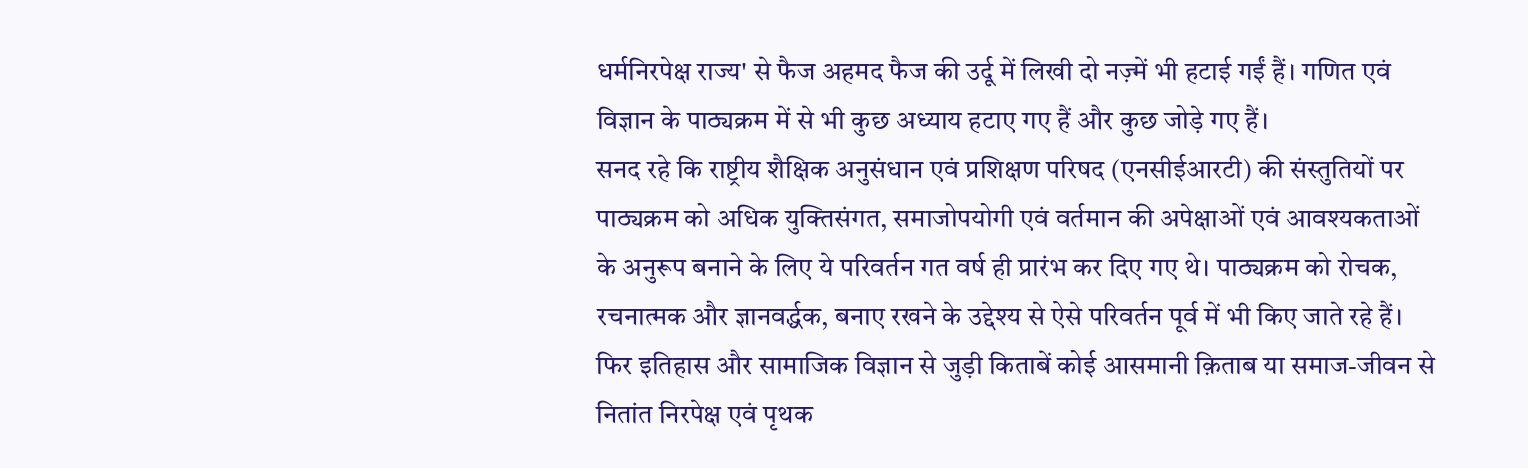धर्मनिरपेक्ष राज्य' से फैज अहमद फैज की उर्दू में लिखी दो नज़्में भी हटाई गईं हैं। गणित एवं विज्ञान के पाठ्यक्रम में से भी कुछ अध्याय हटाए गए हैं और कुछ जोड़े गए हैं।
सनद रहे कि राष्ट्रीय शैक्षिक अनुसंधान एवं प्रशिक्षण परिषद (एनसीईआरटी) की संस्तुतियों पर पाठ्यक्रम को अधिक युक्तिसंगत, समाजोपयोगी एवं वर्तमान की अपेक्षाओं एवं आवश्यकताओं के अनुरूप बनाने के लिए ये परिवर्तन गत वर्ष ही प्रारंभ कर दिए गए थे। पाठ्यक्रम को रोचक, रचनात्मक और ज्ञानवर्द्धक, बनाए रखने के उद्देश्य से ऐसे परिवर्तन पूर्व में भी किए जाते रहे हैं। फिर इतिहास और सामाजिक विज्ञान से जुड़ी किताबें कोई आसमानी क़िताब या समाज-जीवन से नितांत निरपेक्ष एवं पृथक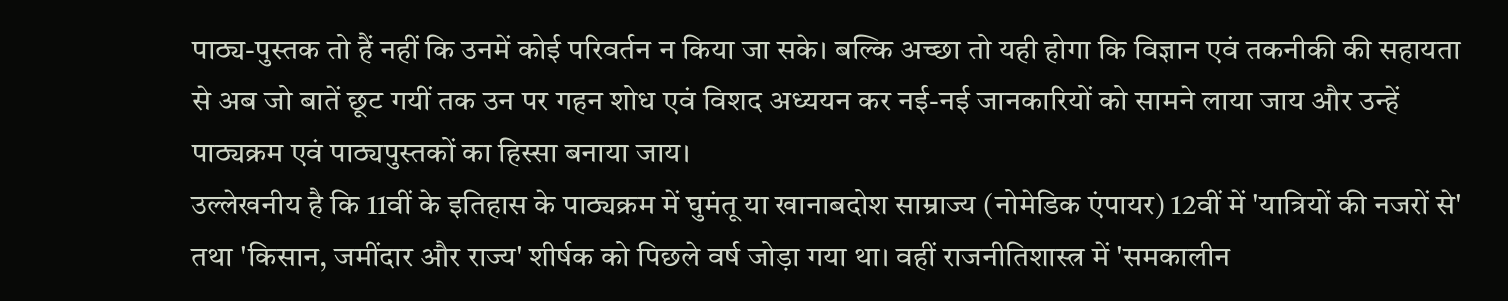पाठ्य-पुस्तक तो हैं नहीं कि उनमें कोई परिवर्तन न किया जा सके। बल्कि अच्छा तो यही होगा कि विज्ञान एवं तकनीकी की सहायता से अब जो बातें छूट गयीं तक उन पर गहन शोध एवं विशद अध्ययन कर नई-नई जानकारियों को सामने लाया जाय और उन्हें पाठ्यक्रम एवं पाठ्यपुस्तकों का हिस्सा बनाया जाय।
उल्लेखनीय है कि 11वीं के इतिहास के पाठ्यक्रम में घुमंतू या खानाबदोश साम्राज्य (नोमेडिक एंपायर) 12वीं में 'यात्रियों की नजरों से' तथा 'किसान, जमींदार और राज्य' शीर्षक को पिछले वर्ष जोड़ा गया था। वहीं राजनीतिशास्त्र में 'समकालीन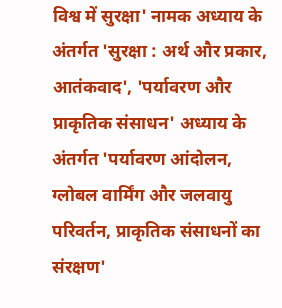विश्व में सुरक्षा' नामक अध्याय के अंतर्गत 'सुरक्षा : अर्थ और प्रकार, आतंकवाद', 'पर्यावरण और प्राकृतिक संसाधन' अध्याय के अंतर्गत 'पर्यावरण आंदोलन, ग्लोबल वार्मिंग और जलवायु परिवर्तन, प्राकृतिक संसाधनों का संरक्षण'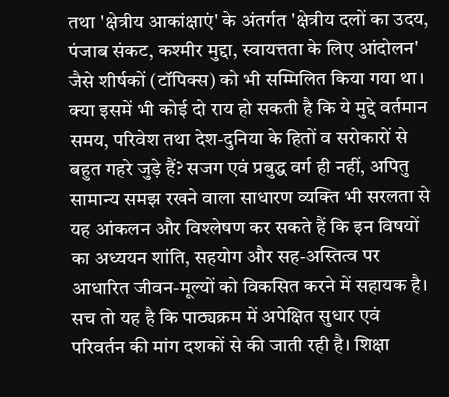तथा 'क्षेत्रीय आकांक्षाएं' के अंतर्गत 'क्षेत्रीय दलों का उदय, पंजाब संकट, कश्मीर मुद्दा, स्वायत्तता के लिए आंदोलन' जैसे शीर्षकों (टॉपिक्स) को भी सम्मिलित किया गया था।
क्या इसमें भी कोई दो राय हो सकती है कि ये मुद्दे वर्तमान समय, परिवेश तथा देश-दुनिया के हितों व सरोकारों से बहुत गहरे जुड़े हैं? सजग एवं प्रबुद्ध वर्ग ही नहीं, अपितु सामान्य समझ रखने वाला साधारण व्यक्ति भी सरलता से यह आंकलन और विश्लेषण कर सकते हैं कि इन विषयों का अध्ययन शांति, सहयोग और सह-अस्तित्व पर आधारित जीवन-मूल्यों को विकसित करने में सहायक है। सच तो यह है कि पाठ्यक्रम में अपेक्षित सुधार एवं परिवर्तन की मांग दशकों से की जाती रही है। शिक्षा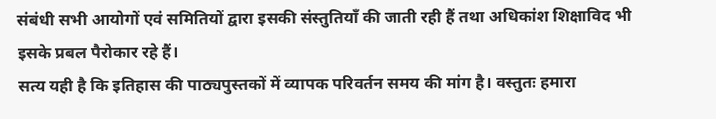संबंधी सभी आयोगों एवं समितियों द्वारा इसकी संस्तुतियाँ की जाती रही हैं तथा अधिकांश शिक्षाविद भी इसके प्रबल पैरोकार रहे हैं।
सत्य यही है कि इतिहास की पाठ्यपुस्तकों में व्यापक परिवर्तन समय की मांग है। वस्तुतः हमारा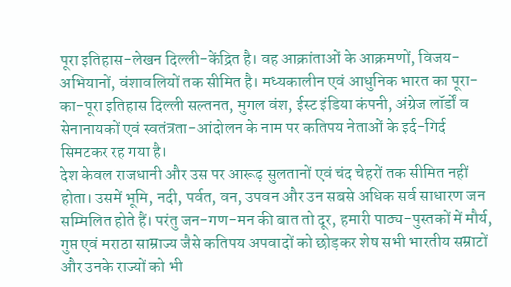पूरा इतिहास-लेखन दिल्ली-केंद्रित है। वह आक्रांताओं के आक्रमणों, विजय-अभियानों, वंशावलियों तक सीमित है। मध्यकालीन एवं आधुनिक भारत का पूरा-का-पूरा इतिहास दिल्ली सल्तनत, मुगल वंश, ईस्ट इंडिया कंपनी, अंग्रेज लॉर्डों व सेनानायकों एवं स्वतंत्रता-आंदोलन के नाम पर कतिपय नेताओं के इर्द-गिर्द सिमटकर रह गया है।
देश केवल राजधानी और उस पर आरूढ़ सुलतानों एवं चंद चेहरों तक सीमित नहीं होता। उसमें भूमि, नदी, पर्वत, वन, उपवन और उन सबसे अधिक सर्व साधारण जन सम्मिलित होते हैं। परंतु जन-गण-मन की बात तो दूर, हमारी पाठ्य-पुस्तकों में मौर्य, गुप्त एवं मराठा साम्राज्य जैसे कतिपय अपवादों को छोड़कर शेष सभी भारतीय सम्राटों और उनके राज्यों को भी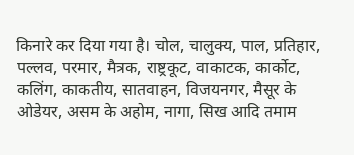किनारे कर दिया गया है। चोल, चालुक्य, पाल, प्रतिहार, पल्लव, परमार, मैत्रक, राष्ट्रकूट, वाकाटक, कार्कोट, कलिंग, काकतीय, सातवाहन, विजयनगर, मैसूर के ओडेयर, असम के अहोम, नागा, सिख आदि तमाम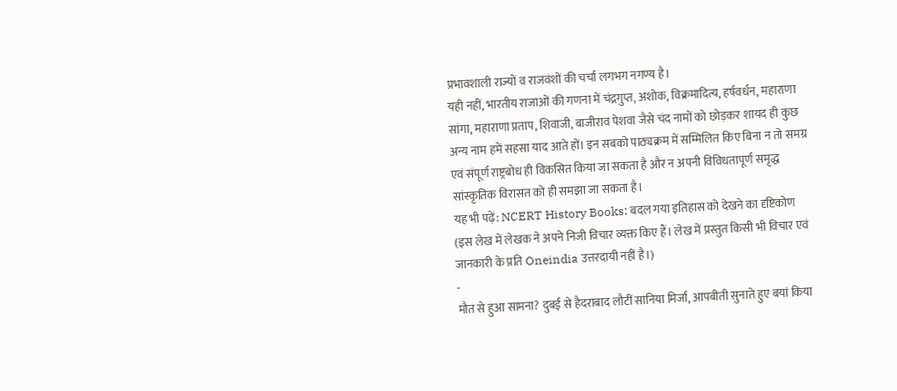प्रभावशाली राज्यों व राजवंशों की चर्चा लगभग नगण्य है।
यही नहीं, भारतीय राजाओं की गणना में चंद्रगुप्त, अशोक, विक्रमादित्य, हर्षवर्धन, महाराणा सांगा, महाराणा प्रताप, शिवाजी, बाजीराव पेशवा जैसे चंद नामों को छोड़कर शायद ही कुछ अन्य नाम हमें सहसा याद आते हों। इन सबको पाठ्यक्रम में सम्मिलित किए बिना न तो समग्र एवं संपूर्ण राष्ट्रबोध ही विकसित किया जा सकता है और न अपनी विविधतापूर्ण समृद्ध सांस्कृतिक विरासत को ही समझा जा सकता है।
यह भी पढ़ें: NCERT History Books: बदल गया इतिहास को देखने का दृष्टिकोण
(इस लेख में लेखक ने अपने निजी विचार व्यक्त किए हैं। लेख में प्रस्तुत किसी भी विचार एवं जानकारी के प्रति Oneindia उत्तरदायी नहीं है।)
-
मौत से हुआ सामना? दुबई से हैदराबाद लौटीं सानिया मिर्जा, आपबीती सुनाते हुए बयां किया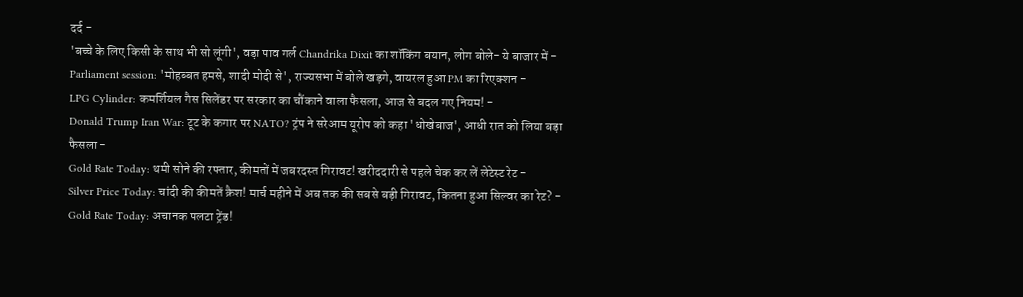दर्द -
'बच्चे के लिए किसी के साथ भी सो लूंगी', वड़ा पाव गर्ल Chandrika Dixit का शॉकिंग बयान, लोग बोले- ये बाजार में -
Parliament session: 'मोहब्बत हमसे, शादी मोदी से', राज्यसभा में बोले खड़गे, वायरल हुआ PM का रिएक्शन -
LPG Cylinder: कमर्शियल गैस सिलेंडर पर सरकार का चौंकाने वाला फैसला, आज से बदल गए नियम! -
Donald Trump Iran War: टूट के कगार पर NATO? ट्रंप ने सरेआम यूरोप को कहा 'धोखेबाज', आधी रात को लिया बड़ा फैसला -
Gold Rate Today: थमी सोने की रफ्तार, कीमतों में जबरदस्त गिरावट! खरीददारी से पहले चेक कर लें लेटेस्ट रेट -
Silver Price Today: चांदी की कीमतें क्रैश! मार्च महीने में अब तक की सबसे बड़ी गिरावट, कितना हुआ सिल्वर का रेट? -
Gold Rate Today: अचानक पलटा ट्रेंड!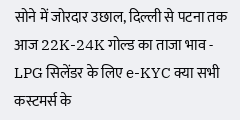सोने में जोरदार उछाल, दिल्ली से पटना तक आज 22K-24K गोल्ड का ताजा भाव -
LPG सिलेंडर के लिए e-KYC क्या सभी कस्टमर्स के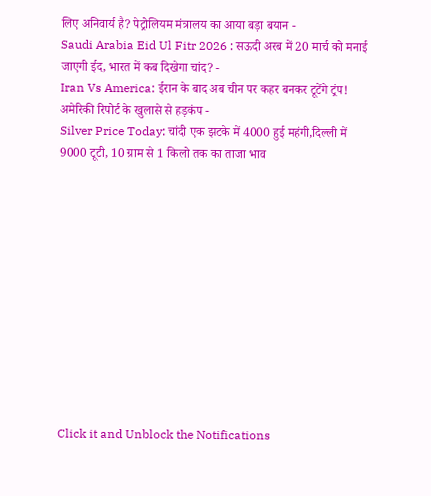लिए अनिवार्य है? पेट्रोलियम मंत्रालय का आया बड़ा बयान -
Saudi Arabia Eid Ul Fitr 2026 : सऊदी अरब में 20 मार्च को मनाई जाएगी ईद, भारत में कब दिखेगा चांद? -
Iran Vs America: ईरान के बाद अब चीन पर कहर बनकर टूटेंगे ट्रंप! अमेरिकी रिपोर्ट के खुलासे से हड़कंप -
Silver Price Today: चांदी एक झटके में 4000 हुई महंगी,दिल्ली में 9000 टूटी, 10 ग्राम से 1 किलो तक का ताजा भाव












Click it and Unblock the Notifications